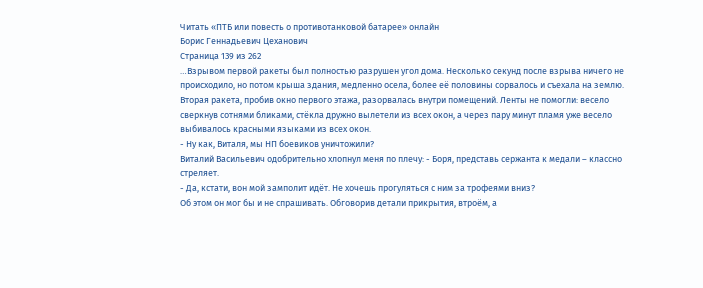Читать «ПТБ или повесть о противотанковой батарее» онлайн
Борис Геннадьевич Цеханович
Страница 139 из 262
…Взрывом первой ракеты был полностью разрушен угол дома. Несколько секунд после взрыва ничего не происходило, но потом крыша здания, медленно осела, более её половины сорвалось и съехала на землю. Вторая ракета, пробив окно первого этажа, разорвалась внутри помещений. Ленты не помогли: весело сверкнув сотнями бликами, стёкла дружно вылетели из всех окон, а через пару минут пламя уже весело выбивалось красными языками из всех окон.
- Ну как, Виталя, мы НП боевиков уничтожили?
Виталий Васильевич одобрительно хлопнул меня по плечу: - Боря, представь сержанта к медали – классно стреляет.
- Да, кстати, вон мой замполит идёт. Не хочешь прогуляться с ним за трофеями вниз?
Об этом он мог бы и не спрашивать. Обговорив детали прикрытия, втроём, а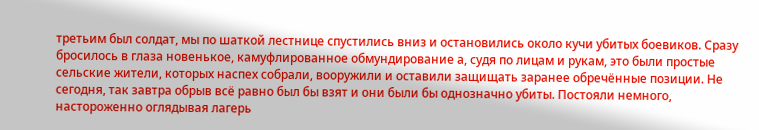третьим был солдат, мы по шаткой лестнице спустились вниз и остановились около кучи убитых боевиков. Сразу бросилось в глаза новенькое, камуфлированное обмундирование а, судя по лицам и рукам, это были простые сельские жители, которых наспех собрали, вооружили и оставили защищать заранее обречённые позиции. Не сегодня, так завтра обрыв всё равно был бы взят и они были бы однозначно убиты. Постояли немного, настороженно оглядывая лагерь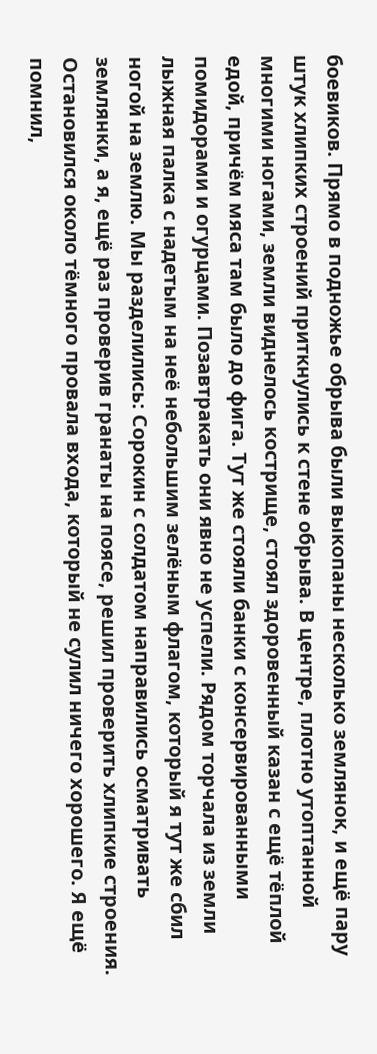боевиков. Прямо в подножье обрыва были выкопаны несколько землянок, и ещё пару штук хлипких строений приткнулись к стене обрыва. В центре, плотно утоптанной многими ногами, земли виднелось кострище, стоял здоровенный казан с ещё тёплой едой, причём мяса там было до фига. Тут же стояли банки с консервированными помидорами и огурцами. Позавтракать они явно не успели. Рядом торчала из земли лыжная палка с надетым на неё небольшим зелёным флагом, который я тут же сбил ногой на землю. Мы разделились: Сорокин с солдатом направились осматривать землянки, а я, ещё раз проверив гранаты на поясе, решил проверить хлипкие строения. Остановился около тёмного провала входа, который не сулил ничего хорошего. Я ещё помнил,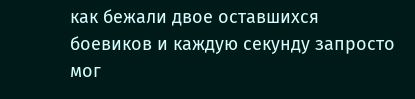как бежали двое оставшихся боевиков и каждую секунду запросто мог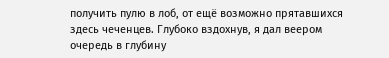получить пулю в лоб, от ещё возможно прятавшихся здесь чеченцев. Глубоко вздохнув, я дал веером очередь в глубину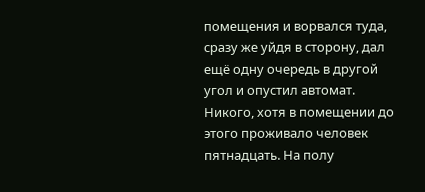помещения и ворвался туда, сразу же уйдя в сторону, дал ещё одну очередь в другой угол и опустил автомат. Никого, хотя в помещении до этого проживало человек пятнадцать. На полу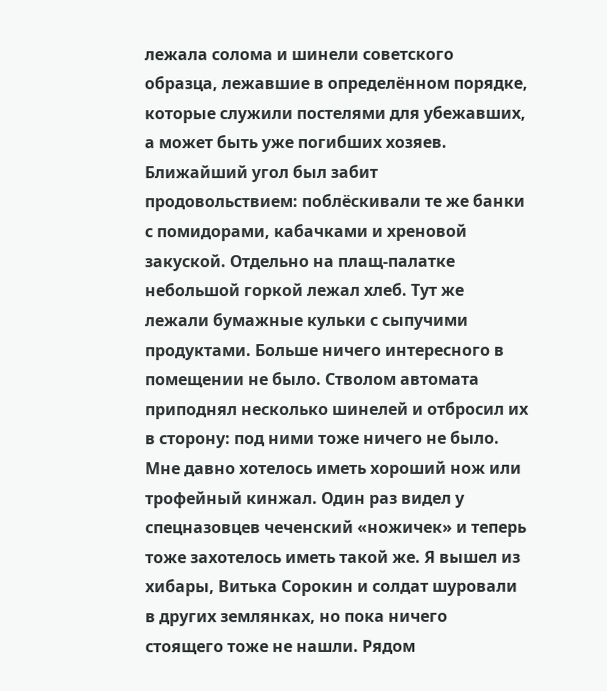лежала солома и шинели советского образца, лежавшие в определённом порядке, которые служили постелями для убежавших, а может быть уже погибших хозяев. Ближайший угол был забит продовольствием: поблёскивали те же банки с помидорами, кабачками и хреновой закуской. Отдельно на плащ-палатке небольшой горкой лежал хлеб. Тут же лежали бумажные кульки с сыпучими продуктами. Больше ничего интересного в помещении не было. Стволом автомата приподнял несколько шинелей и отбросил их в сторону: под ними тоже ничего не было. Мне давно хотелось иметь хороший нож или трофейный кинжал. Один раз видел у спецназовцев чеченский «ножичек» и теперь тоже захотелось иметь такой же. Я вышел из хибары, Витька Сорокин и солдат шуровали в других землянках, но пока ничего стоящего тоже не нашли. Рядом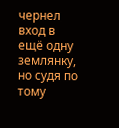чернел вход в ещё одну землянку, но судя по тому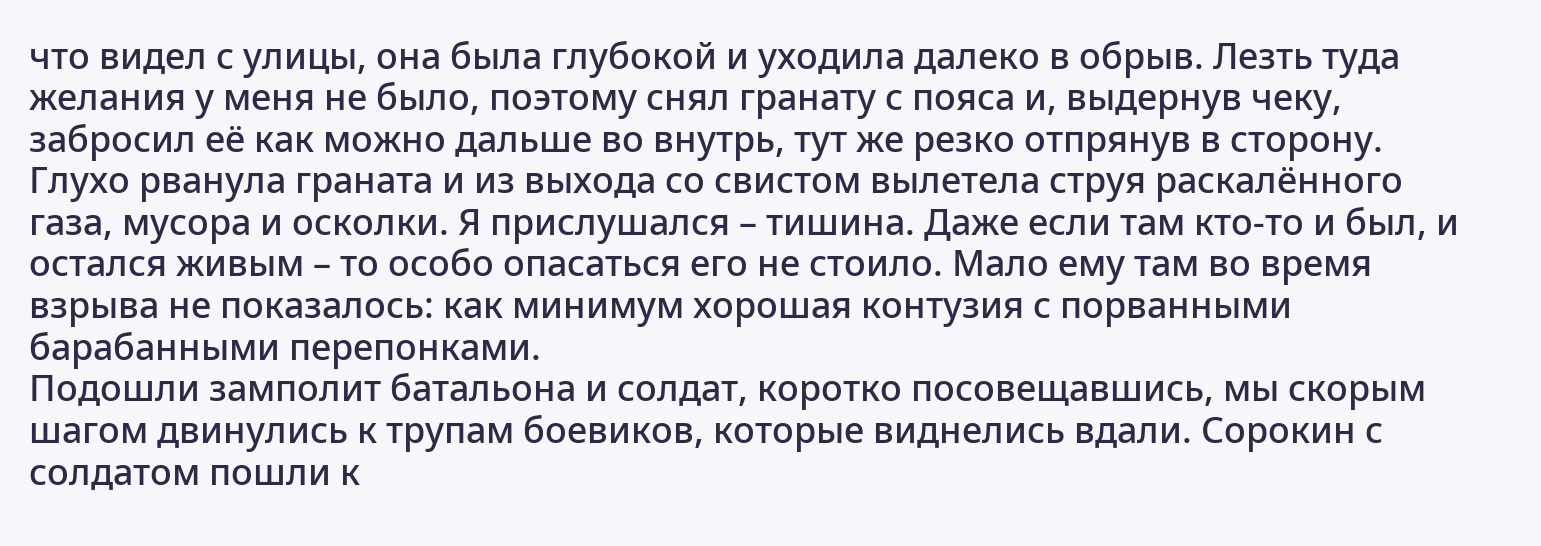что видел с улицы, она была глубокой и уходила далеко в обрыв. Лезть туда желания у меня не было, поэтому снял гранату с пояса и, выдернув чеку, забросил её как можно дальше во внутрь, тут же резко отпрянув в сторону. Глухо рванула граната и из выхода со свистом вылетела струя раскалённого газа, мусора и осколки. Я прислушался – тишина. Даже если там кто-то и был, и остался живым – то особо опасаться его не стоило. Мало ему там во время взрыва не показалось: как минимум хорошая контузия с порванными барабанными перепонками.
Подошли замполит батальона и солдат, коротко посовещавшись, мы скорым шагом двинулись к трупам боевиков, которые виднелись вдали. Сорокин с солдатом пошли к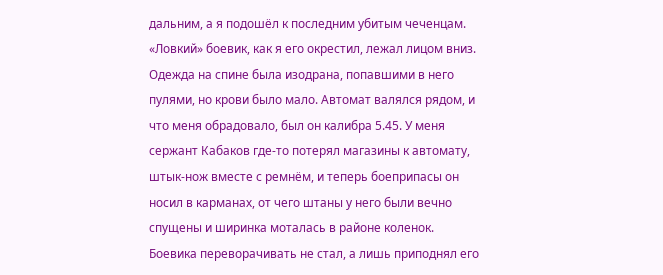дальним, а я подошёл к последним убитым чеченцам. «Ловкий» боевик, как я его окрестил, лежал лицом вниз. Одежда на спине была изодрана, попавшими в него пулями, но крови было мало. Автомат валялся рядом, и что меня обрадовало, был он калибра 5.45. У меня сержант Кабаков где-то потерял магазины к автомату, штык-нож вместе с ремнём, и теперь боеприпасы он носил в карманах, от чего штаны у него были вечно спущены и ширинка моталась в районе коленок. Боевика переворачивать не стал, а лишь приподнял его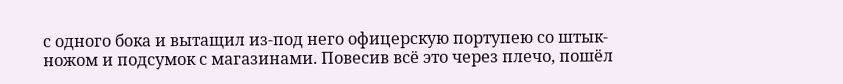с одного бока и вытащил из-под него офицерскую портупею со штык-ножом и подсумок с магазинами. Повесив всё это через плечо, пошёл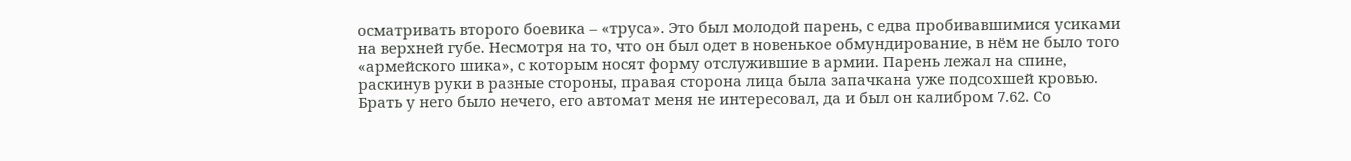осматривать второго боевика – «труса». Это был молодой парень, с едва пробивавшимися усиками на верхней губе. Несмотря на то, что он был одет в новенькое обмундирование, в нём не было того «армейского шика», с которым носят форму отслужившие в армии. Парень лежал на спине, раскинув руки в разные стороны, правая сторона лица была запачкана уже подсохшей кровью. Брать у него было нечего, его автомат меня не интересовал, да и был он калибром 7.62. Со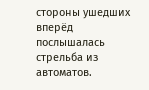стороны ушедших вперёд послышалась стрельба из автоматов.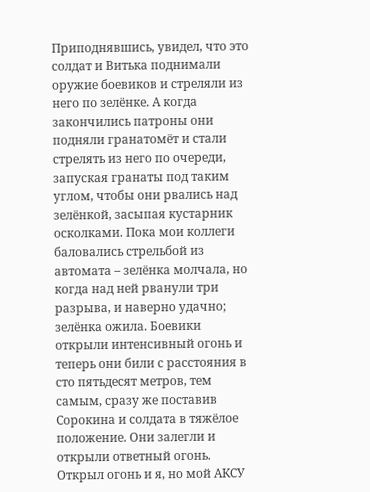Приподнявшись, увидел, что это солдат и Витька поднимали оружие боевиков и стреляли из него по зелёнке. А когда закончились патроны они подняли гранатомёт и стали стрелять из него по очереди, запуская гранаты под таким углом, чтобы они рвались над зелёнкой, засыпая кустарник осколками. Пока мои коллеги баловались стрельбой из автомата – зелёнка молчала, но когда над ней рванули три разрыва, и наверно удачно; зелёнка ожила. Боевики открыли интенсивный огонь и теперь они били с расстояния в сто пятьдесят метров, тем самым, сразу же поставив Сорокина и солдата в тяжёлое положение. Они залегли и открыли ответный огонь. Открыл огонь и я, но мой АКСУ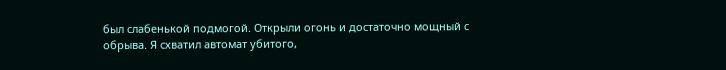был слабенькой подмогой. Открыли огонь и достаточно мощный с обрыва. Я схватил автомат убитого,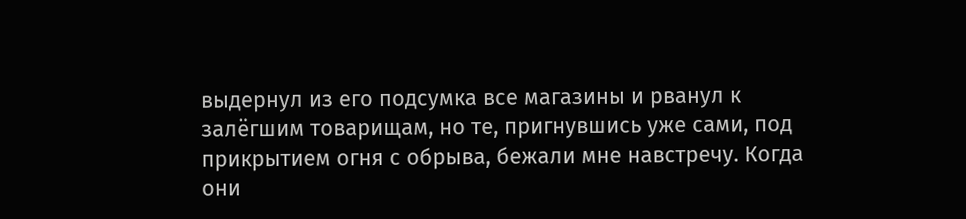выдернул из его подсумка все магазины и рванул к залёгшим товарищам, но те, пригнувшись уже сами, под прикрытием огня с обрыва, бежали мне навстречу. Когда они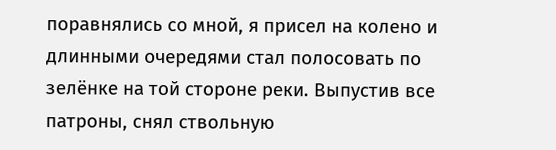поравнялись со мной, я присел на колено и длинными очередями стал полосовать по зелёнке на той стороне реки. Выпустив все патроны, снял ствольную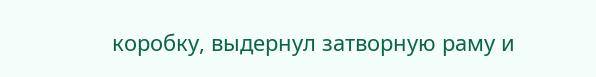коробку, выдернул затворную раму и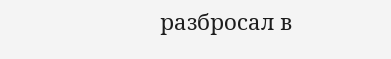разбросал в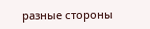разные стороны